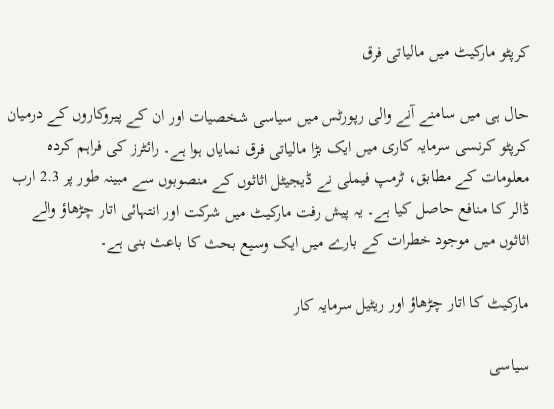کرپٹو مارکیٹ میں مالیاتی فرق

حال ہی میں سامنے آنے والی رپورٹس میں سیاسی شخصیات اور ان کے پیروکاروں کے درمیان کرپٹو کرنسی سرمایہ کاری میں ایک بڑا مالیاتی فرق نمایاں ہوا ہے۔ رائٹرز کی فراہم کردہ معلومات کے مطابق، ٹرمپ فیملی نے ڈیجیٹل اثاثوں کے منصوبوں سے مبینہ طور پر 2.3 ارب ڈالر کا منافع حاصل کیا ہے۔ یہ پیش رفت مارکیٹ میں شرکت اور انتہائی اتار چڑھاؤ والے اثاثوں میں موجود خطرات کے بارے میں ایک وسیع بحث کا باعث بنی ہے۔

مارکیٹ کا اتار چڑھاؤ اور ریٹیل سرمایہ کار

سیاسی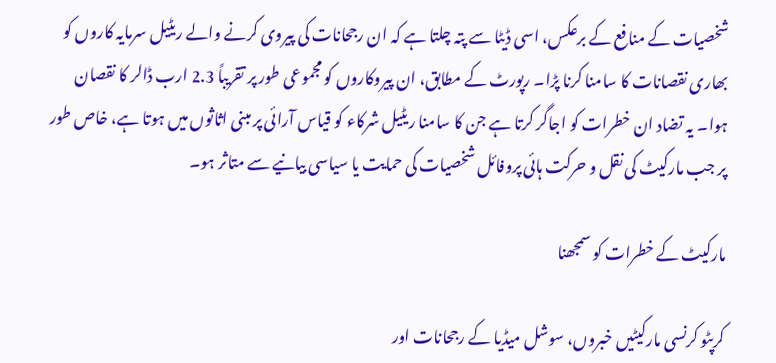شخصیات کے منافع کے برعکس، اسی ڈیٹا سے پتہ چلتا ہے کہ ان رجحانات کی پیروی کرنے والے ریٹیل سرمایہ کاروں کو بھاری نقصانات کا سامنا کرنا پڑا۔ رپورٹ کے مطابق، ان پیروکاروں کو مجموعی طور پر تقریباً 2.3 ارب ڈالر کا نقصان ہوا۔ یہ تضاد ان خطرات کو اجاگر کرتا ہے جن کا سامنا ریٹیل شرکاء کو قیاس آرائی پر مبنی اثاثوں میں ہوتا ہے، خاص طور پر جب مارکیٹ کی نقل و حرکت ہائی پروفائل شخصیات کی حمایت یا سیاسی بیانیے سے متاثر ہو۔

مارکیٹ کے خطرات کو سمجھنا

کرپٹو کرنسی مارکیٹیں خبروں، سوشل میڈیا کے رجحانات اور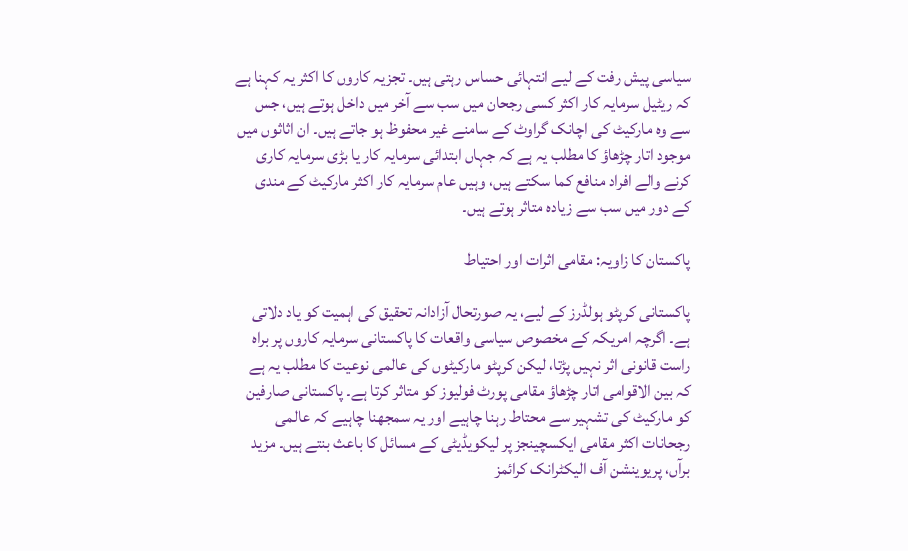سیاسی پیش رفت کے لیے انتہائی حساس رہتی ہیں۔ تجزیہ کاروں کا اکثر یہ کہنا ہے کہ ریٹیل سرمایہ کار اکثر کسی رجحان میں سب سے آخر میں داخل ہوتے ہیں، جس سے وہ مارکیٹ کی اچانک گراوٹ کے سامنے غیر محفوظ ہو جاتے ہیں۔ ان اثاثوں میں موجود اتار چڑھاؤ کا مطلب یہ ہے کہ جہاں ابتدائی سرمایہ کار یا بڑی سرمایہ کاری کرنے والے افراد منافع کما سکتے ہیں، وہیں عام سرمایہ کار اکثر مارکیٹ کے مندی کے دور میں سب سے زیادہ متاثر ہوتے ہیں۔

پاکستان کا زاویہ: مقامی اثرات اور احتیاط

پاکستانی کرپٹو ہولڈرز کے لیے، یہ صورتحال آزادانہ تحقیق کی اہمیت کو یاد دلاتی ہے۔ اگرچہ امریکہ کے مخصوص سیاسی واقعات کا پاکستانی سرمایہ کاروں پر براہ راست قانونی اثر نہیں پڑتا، لیکن کرپٹو مارکیٹوں کی عالمی نوعیت کا مطلب یہ ہے کہ بین الاقوامی اتار چڑھاؤ مقامی پورٹ فولیوز کو متاثر کرتا ہے۔ پاکستانی صارفین کو مارکیٹ کی تشہیر سے محتاط رہنا چاہیے اور یہ سمجھنا چاہیے کہ عالمی رجحانات اکثر مقامی ایکسچینجز پر لیکویڈیٹی کے مسائل کا باعث بنتے ہیں۔ مزید برآں، پریوینشن آف الیکٹرانک کرائمز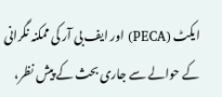ایکٹ (PECA) اور ایف بی آر کی ممکنہ نگرانی کے حوالے سے جاری بحث کے پیش نظر،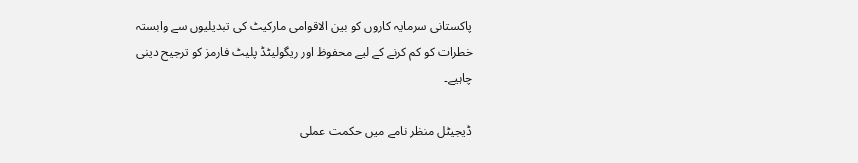پاکستانی سرمایہ کاروں کو بین الاقوامی مارکیٹ کی تبدیلیوں سے وابستہ خطرات کو کم کرنے کے لیے محفوظ اور ریگولیٹڈ پلیٹ فارمز کو ترجیح دینی چاہیے۔

ڈیجیٹل منظر نامے میں حکمت عملی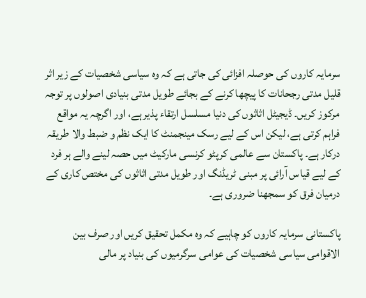سرمایہ کاروں کی حوصلہ افزائی کی جاتی ہے کہ وہ سیاسی شخصیات کے زیر اثر قلیل مدتی رجحانات کا پیچھا کرنے کے بجائے طویل مدتی بنیادی اصولوں پر توجہ مرکوز کریں۔ ڈیجیٹل اثاثوں کی دنیا مسلسل ارتقاء پذیر ہے، اور اگرچہ یہ مواقع فراہم کرتی ہے، لیکن اس کے لیے رسک مینجمنٹ کا ایک نظم و ضبط والا طریقہ درکار ہے۔ پاکستان سے عالمی کرپٹو کرنسی مارکیٹ میں حصہ لینے والے ہر فرد کے لیے قیاس آرائی پر مبنی ٹریڈنگ اور طویل مدتی اثاثوں کی مختص کاری کے درمیان فرق کو سمجھنا ضروری ہے۔

پاکستانی سرمایہ کاروں کو چاہیے کہ وہ مکمل تحقیق کریں اور صرف بین الاقوامی سیاسی شخصیات کی عوامی سرگرمیوں کی بنیاد پر مالی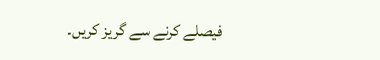فیصلے کرنے سے گریز کریں۔